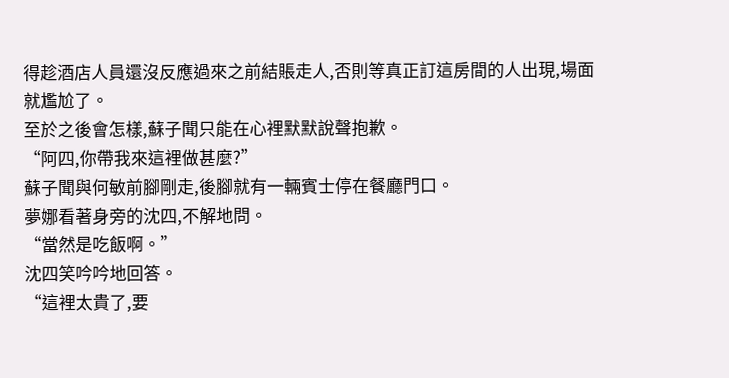得趁酒店人員還沒反應過來之前結賬走人,否則等真正訂這房間的人出現,場面就尷尬了。
至於之後會怎樣,蘇子聞只能在心裡默默說聲抱歉。
“阿四,你帶我來這裡做甚麼?”
蘇子聞與何敏前腳剛走,後腳就有一輛賓士停在餐廳門口。
夢娜看著身旁的沈四,不解地問。
“當然是吃飯啊。”
沈四笑吟吟地回答。
“這裡太貴了,要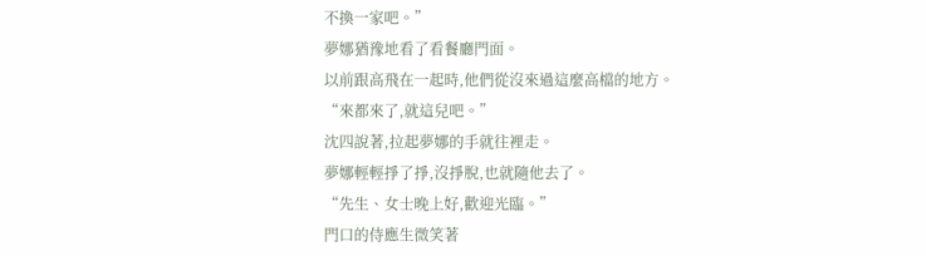不換一家吧。”
夢娜猶豫地看了看餐廳門面。
以前跟高飛在一起時,他們從沒來過這麼高檔的地方。
“來都來了,就這兒吧。”
沈四說著,拉起夢娜的手就往裡走。
夢娜輕輕掙了掙,沒掙脫,也就隨他去了。
“先生、女士晚上好,歡迎光臨。”
門口的侍應生微笑著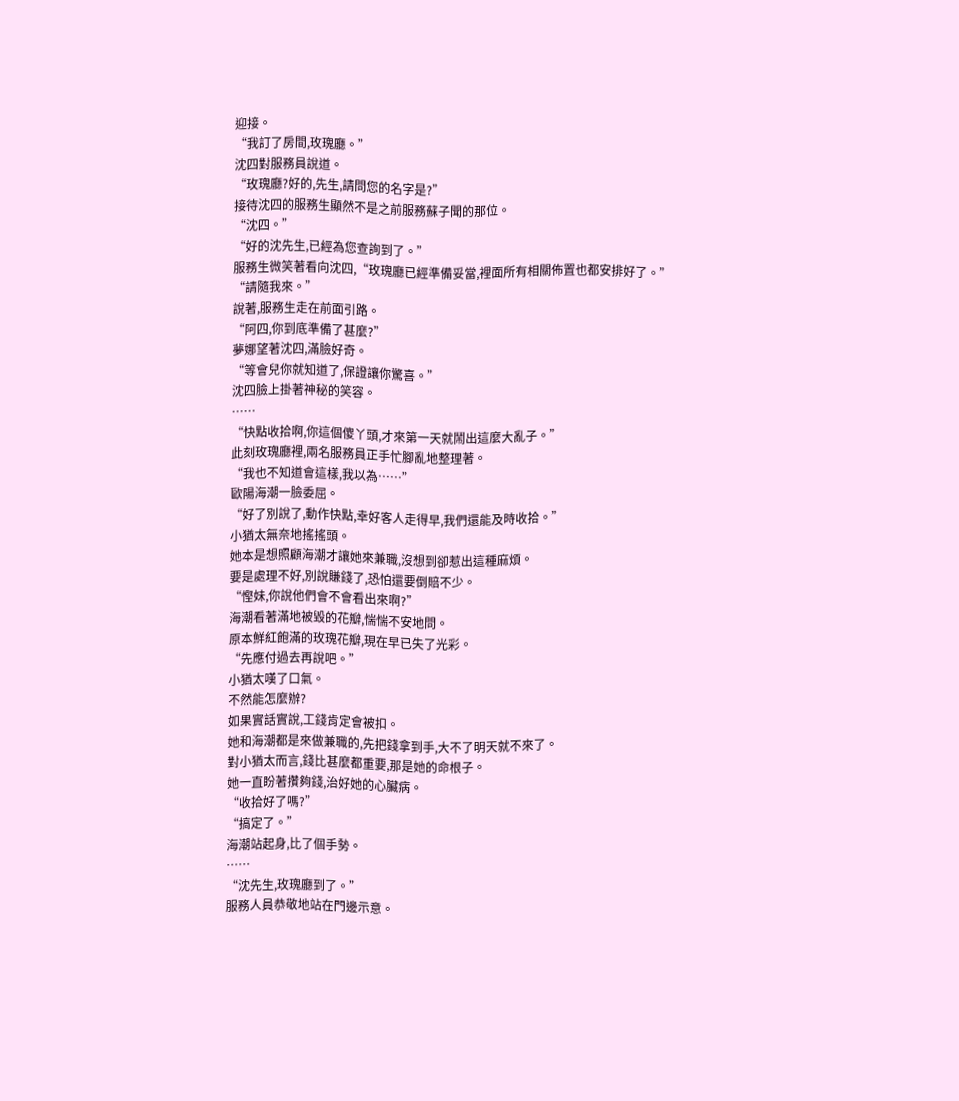迎接。
“我訂了房間,玫瑰廳。”
沈四對服務員說道。
“玫瑰廳?好的,先生,請問您的名字是?”
接待沈四的服務生顯然不是之前服務蘇子聞的那位。
“沈四。”
“好的沈先生,已經為您查詢到了。”
服務生微笑著看向沈四,“玫瑰廳已經準備妥當,裡面所有相關佈置也都安排好了。”
“請隨我來。”
說著,服務生走在前面引路。
“阿四,你到底準備了甚麼?”
夢娜望著沈四,滿臉好奇。
“等會兒你就知道了,保證讓你驚喜。”
沈四臉上掛著神秘的笑容。
……
“快點收拾啊,你這個傻丫頭,才來第一天就鬧出這麼大亂子。”
此刻玫瑰廳裡,兩名服務員正手忙腳亂地整理著。
“我也不知道會這樣,我以為……”
歐陽海潮一臉委屈。
“好了別說了,動作快點,幸好客人走得早,我們還能及時收拾。”
小猶太無奈地搖搖頭。
她本是想照顧海潮才讓她來兼職,沒想到卻惹出這種麻煩。
要是處理不好,別說賺錢了,恐怕還要倒賠不少。
“慳妹,你說他們會不會看出來啊?”
海潮看著滿地被毀的花瓣,惴惴不安地問。
原本鮮紅飽滿的玫瑰花瓣,現在早已失了光彩。
“先應付過去再說吧。”
小猶太嘆了口氣。
不然能怎麼辦?
如果實話實說,工錢肯定會被扣。
她和海潮都是來做兼職的,先把錢拿到手,大不了明天就不來了。
對小猶太而言,錢比甚麼都重要,那是她的命根子。
她一直盼著攢夠錢,治好她的心臟病。
“收拾好了嗎?”
“搞定了。”
海潮站起身,比了個手勢。
……
“沈先生,玫瑰廳到了。”
服務人員恭敬地站在門邊示意。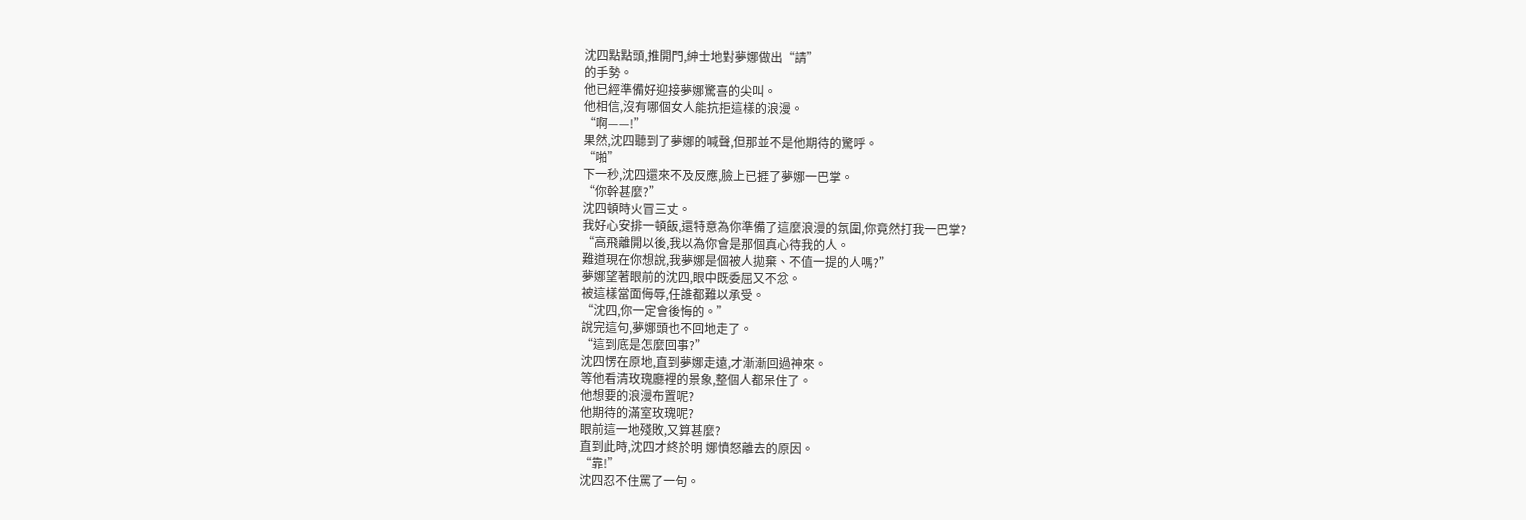沈四點點頭,推開門,紳士地對夢娜做出“請”
的手勢。
他已經準備好迎接夢娜驚喜的尖叫。
他相信,沒有哪個女人能抗拒這樣的浪漫。
“啊——!”
果然,沈四聽到了夢娜的喊聲,但那並不是他期待的驚呼。
“啪”
下一秒,沈四還來不及反應,臉上已捱了夢娜一巴掌。
“你幹甚麼?”
沈四頓時火冒三丈。
我好心安排一頓飯,還特意為你準備了這麼浪漫的氛圍,你竟然打我一巴掌?
“高飛離開以後,我以為你會是那個真心待我的人。
難道現在你想說,我夢娜是個被人拋棄、不值一提的人嗎?”
夢娜望著眼前的沈四,眼中既委屈又不忿。
被這樣當面侮辱,任誰都難以承受。
“沈四,你一定會後悔的。”
說完這句,夢娜頭也不回地走了。
“這到底是怎麼回事?”
沈四愣在原地,直到夢娜走遠,才漸漸回過神來。
等他看清玫瑰廳裡的景象,整個人都呆住了。
他想要的浪漫布置呢?
他期待的滿室玫瑰呢?
眼前這一地殘敗,又算甚麼?
直到此時,沈四才終於明 娜憤怒離去的原因。
“靠!”
沈四忍不住罵了一句。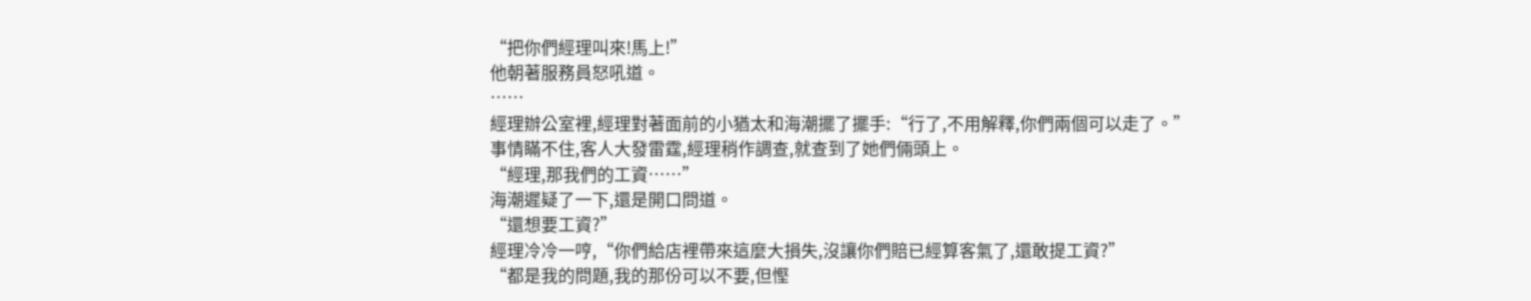“把你們經理叫來!馬上!”
他朝著服務員怒吼道。
……
經理辦公室裡,經理對著面前的小猶太和海潮擺了擺手:“行了,不用解釋,你們兩個可以走了。”
事情瞞不住,客人大發雷霆,經理稍作調查,就查到了她們倆頭上。
“經理,那我們的工資……”
海潮遲疑了一下,還是開口問道。
“還想要工資?”
經理冷冷一哼,“你們給店裡帶來這麼大損失,沒讓你們賠已經算客氣了,還敢提工資?”
“都是我的問題,我的那份可以不要,但慳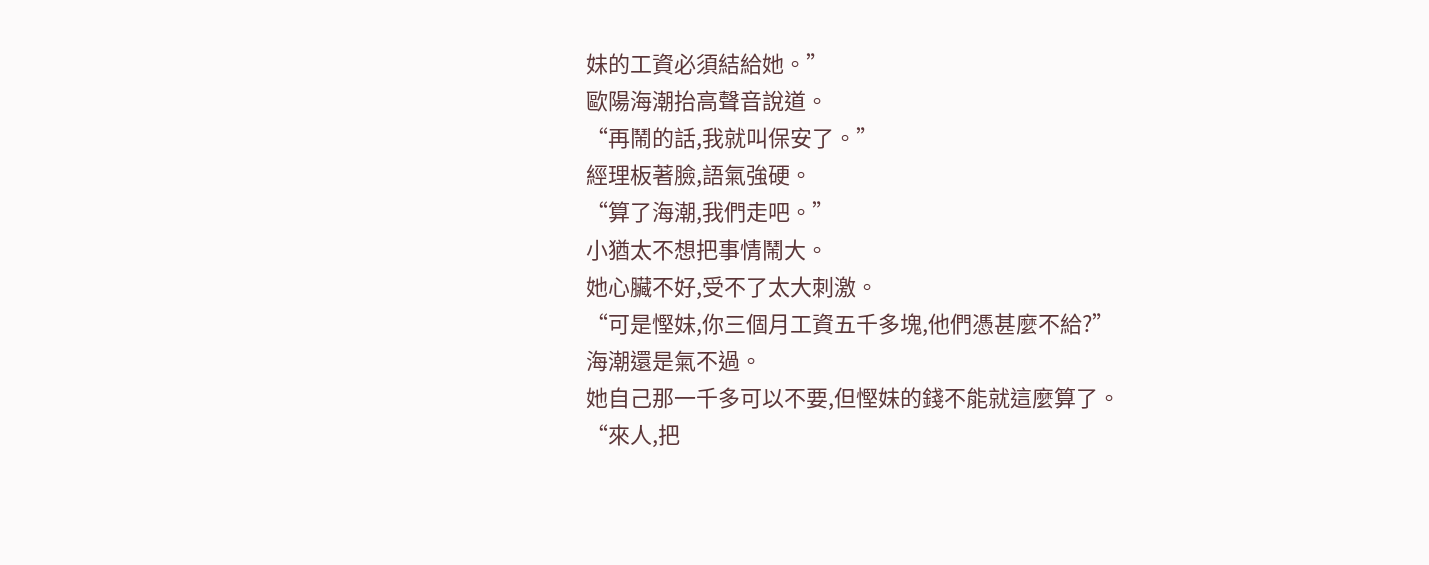妹的工資必須結給她。”
歐陽海潮抬高聲音說道。
“再鬧的話,我就叫保安了。”
經理板著臉,語氣強硬。
“算了海潮,我們走吧。”
小猶太不想把事情鬧大。
她心臟不好,受不了太大刺激。
“可是慳妹,你三個月工資五千多塊,他們憑甚麼不給?”
海潮還是氣不過。
她自己那一千多可以不要,但慳妹的錢不能就這麼算了。
“來人,把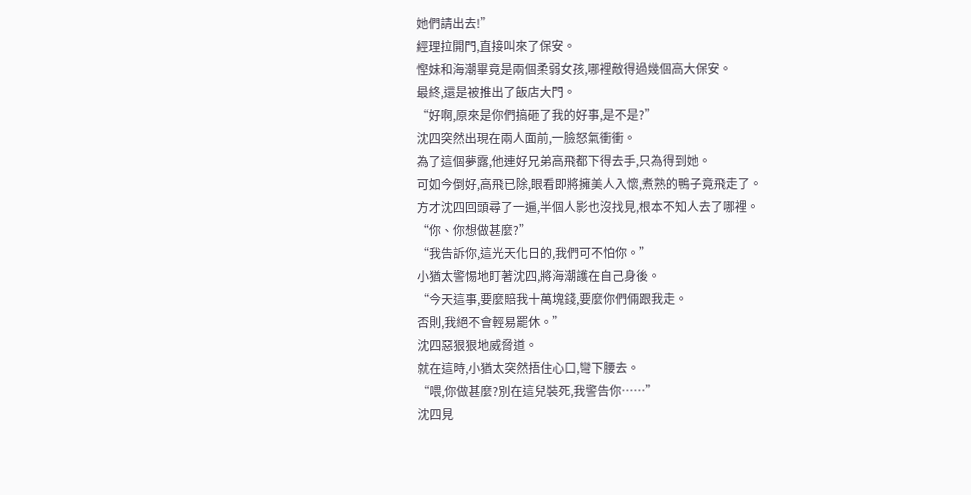她們請出去!”
經理拉開門,直接叫來了保安。
慳妹和海潮畢竟是兩個柔弱女孩,哪裡敵得過幾個高大保安。
最終,還是被推出了飯店大門。
“好啊,原來是你們搞砸了我的好事,是不是?”
沈四突然出現在兩人面前,一臉怒氣衝衝。
為了這個夢露,他連好兄弟高飛都下得去手,只為得到她。
可如今倒好,高飛已除,眼看即將擁美人入懷,煮熟的鴨子竟飛走了。
方才沈四回頭尋了一遍,半個人影也沒找見,根本不知人去了哪裡。
“你、你想做甚麼?”
“我告訴你,這光天化日的,我們可不怕你。”
小猶太警惕地盯著沈四,將海潮護在自己身後。
“今天這事,要麼賠我十萬塊錢,要麼你們倆跟我走。
否則,我絕不會輕易罷休。”
沈四惡狠狠地威脅道。
就在這時,小猶太突然捂住心口,彎下腰去。
“喂,你做甚麼?別在這兒裝死,我警告你……”
沈四見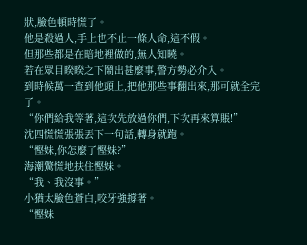狀,臉色頓時慌了。
他是殺過人,手上也不止一條人命,這不假。
但那些都是在暗地裡做的,無人知曉。
若在眾目睽睽之下鬧出甚麼事,警方勢必介入。
到時候萬一查到他頭上,把他那些事翻出來,那可就全完了。
“你們給我等著,這次先放過你們,下次再來算賬!”
沈四慌慌張張丟下一句話,轉身就跑。
“慳妹,你怎麼了慳妹?”
海潮驚慌地扶住慳妹。
“我、我沒事。”
小猶太臉色蒼白,咬牙強撐著。
“慳妹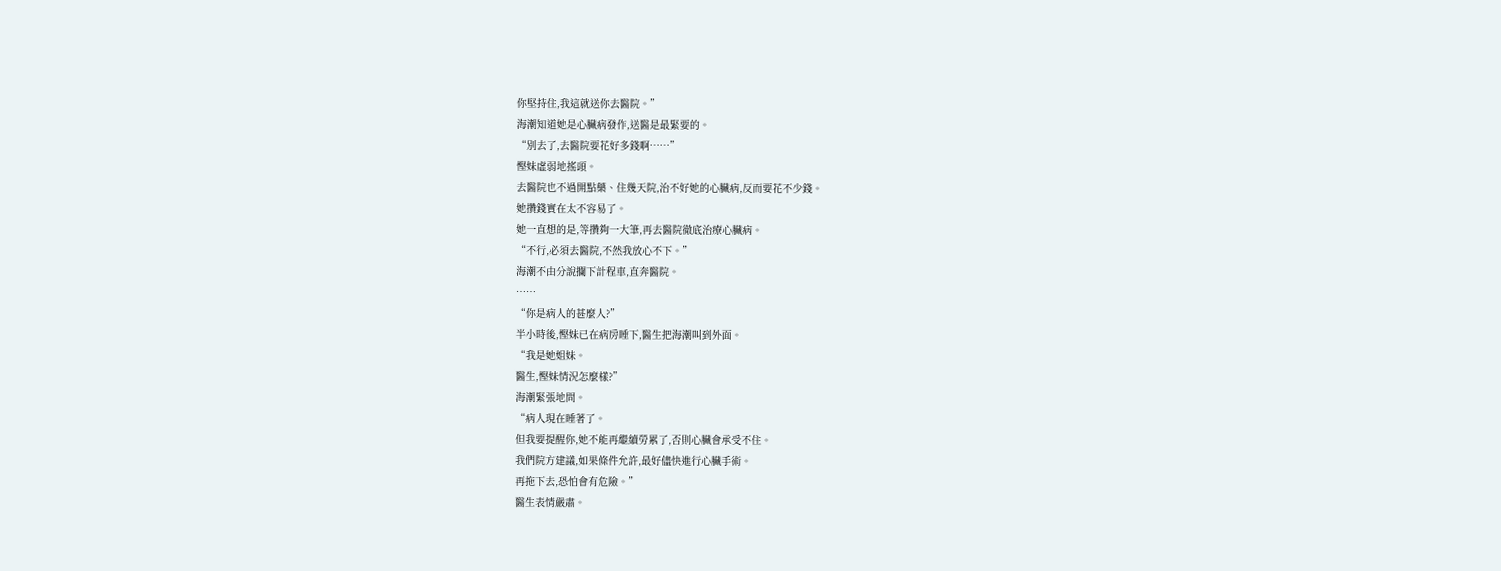你堅持住,我這就送你去醫院。”
海潮知道她是心臟病發作,送醫是最緊要的。
“別去了,去醫院要花好多錢啊……”
慳妹虛弱地搖頭。
去醫院也不過開點藥、住幾天院,治不好她的心臟病,反而要花不少錢。
她攢錢實在太不容易了。
她一直想的是,等攢夠一大筆,再去醫院徹底治療心臟病。
“不行,必須去醫院,不然我放心不下。”
海潮不由分說攔下計程車,直奔醫院。
……
“你是病人的甚麼人?”
半小時後,慳妹已在病房睡下,醫生把海潮叫到外面。
“我是她姐妹。
醫生,慳妹情況怎麼樣?”
海潮緊張地問。
“病人現在睡著了。
但我要提醒你,她不能再繼續勞累了,否則心臟會承受不住。
我們院方建議,如果條件允許,最好儘快進行心臟手術。
再拖下去,恐怕會有危險。”
醫生表情嚴肅。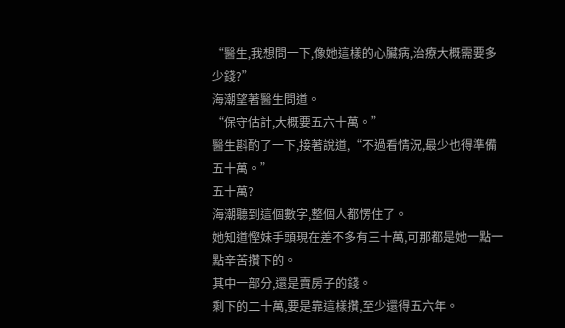“醫生,我想問一下,像她這樣的心臟病,治療大概需要多少錢?”
海潮望著醫生問道。
“保守估計,大概要五六十萬。”
醫生斟酌了一下,接著說道,“不過看情況,最少也得準備五十萬。”
五十萬?
海潮聽到這個數字,整個人都愣住了。
她知道慳妹手頭現在差不多有三十萬,可那都是她一點一點辛苦攢下的。
其中一部分,還是賣房子的錢。
剩下的二十萬,要是靠這樣攢,至少還得五六年。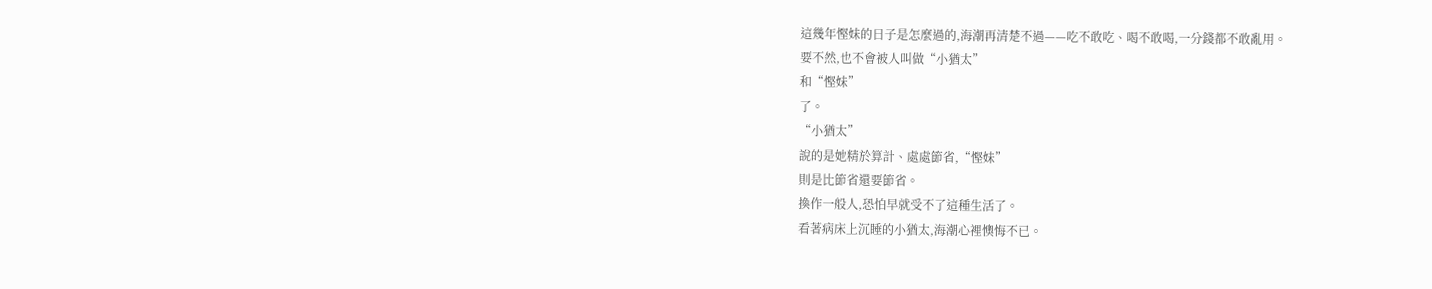這幾年慳妹的日子是怎麼過的,海潮再清楚不過——吃不敢吃、喝不敢喝,一分錢都不敢亂用。
要不然,也不會被人叫做“小猶太”
和“慳妹”
了。
“小猶太”
說的是她精於算計、處處節省,“慳妹”
則是比節省還要節省。
換作一般人,恐怕早就受不了這種生活了。
看著病床上沉睡的小猶太,海潮心裡懊悔不已。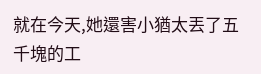就在今天,她還害小猶太丟了五千塊的工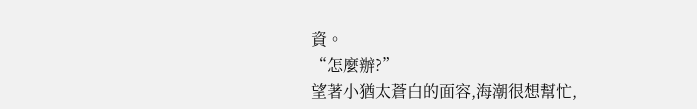資。
“怎麼辦?”
望著小猶太蒼白的面容,海潮很想幫忙,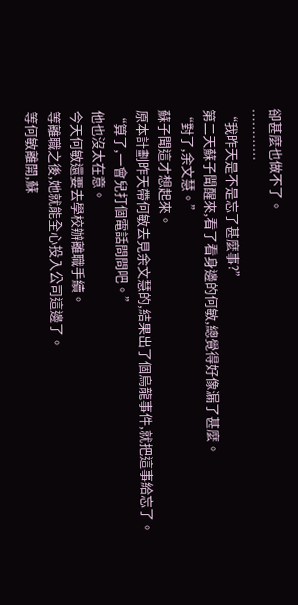卻甚麼也做不了。
…………
“我昨天是不是忘了甚麼事?”
第二天蘇子聞醒來,看了看身邊的何敏,總覺得好像漏了甚麼。
“對了,余文慧。”
蘇子聞這才想起來。
原本計劃昨天帶何敏去見余文慧的,結果出了個烏龍事件,就把這事給忘了。
“算了,一會兒打個電話問問吧。”
他也沒太在意。
今天何敏還要去學校辦離職手續。
等離職之後,她就能全心投入公司這邊了。
等何敏離開,蘇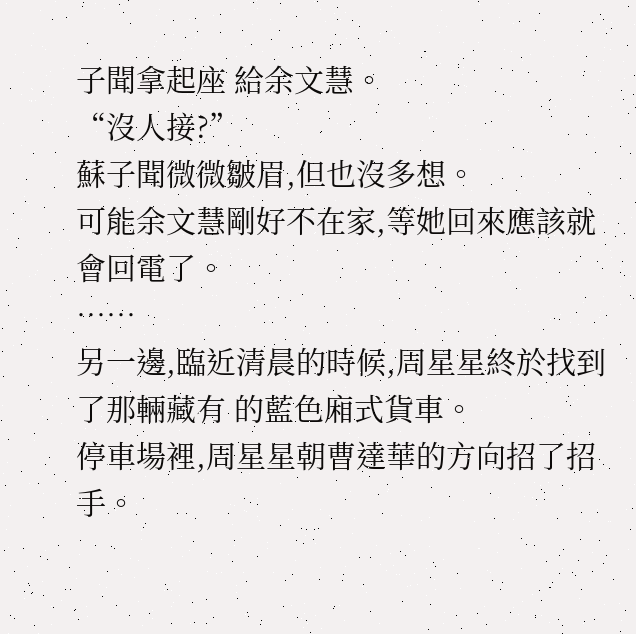子聞拿起座 給余文慧。
“沒人接?”
蘇子聞微微皺眉,但也沒多想。
可能余文慧剛好不在家,等她回來應該就會回電了。
……
另一邊,臨近清晨的時候,周星星終於找到了那輛藏有 的藍色廂式貨車。
停車場裡,周星星朝曹達華的方向招了招手。